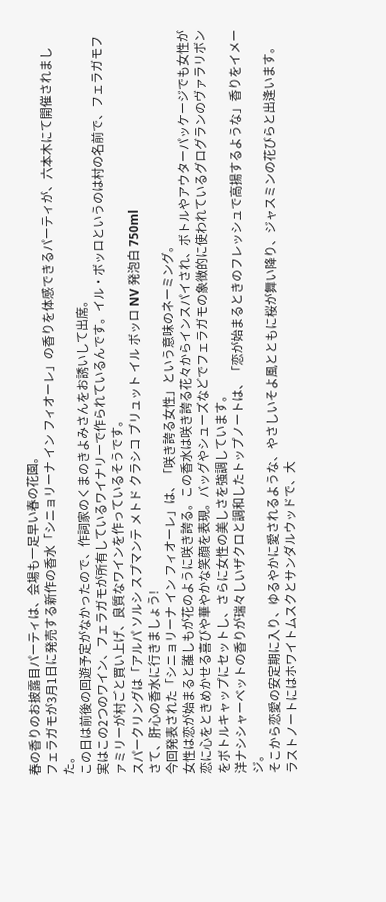春の香りのお披露目パーティは、会場も一足早い春の花園。
フェラガモが3月1日に発売する新作の香水「シニョリーナ イン フィオーレ」の香りを体感できるパーティが、六本木にて開催されました。
この日は前後の回遊予定がなかったので、作詞家のくまのきよみさんをお誘いして出席。
実はこの2つのワイン、フェラガモが所有しているワイナリーで作られているんです。イル・ボッロというのは村の名前で、フェラガモファミリーが村ごと買い上げ、良質なワインを作っているそうです。
スパークリングは「アルパ ソルシ スプマンテ メトド クラシコ ブリュット イル ボッロ NV 発泡白 750ml
さて、肝心の香水に行きましょう!
今回発表された「シニョリーナ イン フィオーレ」は、「咲き誇る女性」という意味のネーミング。
女性は恋が始まると誰しもが花のように咲き誇る。この香水は咲き誇る花々からインスパイされ、ボトルやアウターパッケージでも女性が恋に心をときめかせる喜びや華やかな笑顔を表現。バッグやシューズなどでフェラガモの象徴的に使われているグログランのヴァラリボンをボトルキャップにセットし、さらに女性の美しさを強調しています。
洋ナシシャーベットの香りが瑞々しいザクロと調和したトップノートは、「恋が始まるときのフレッシュで高揚するような」香りをイメージ。
そこから恋愛の安定期に入り、ゆるやかに愛されるような、やさしいそよ風とともに桜が舞い降り、ジャスミンの花びらと出逢います。
ラストノートにはホワイトムスクとサンダルウッドで、大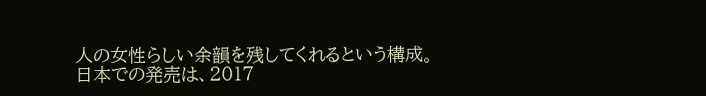人の女性らしい余韻を残してくれるという構成。
日本での発売は、2017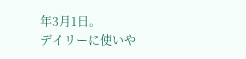年3月1日。
デイリーに使いや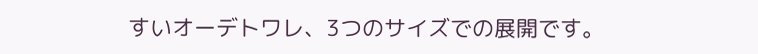すいオーデトワレ、3つのサイズでの展開です。